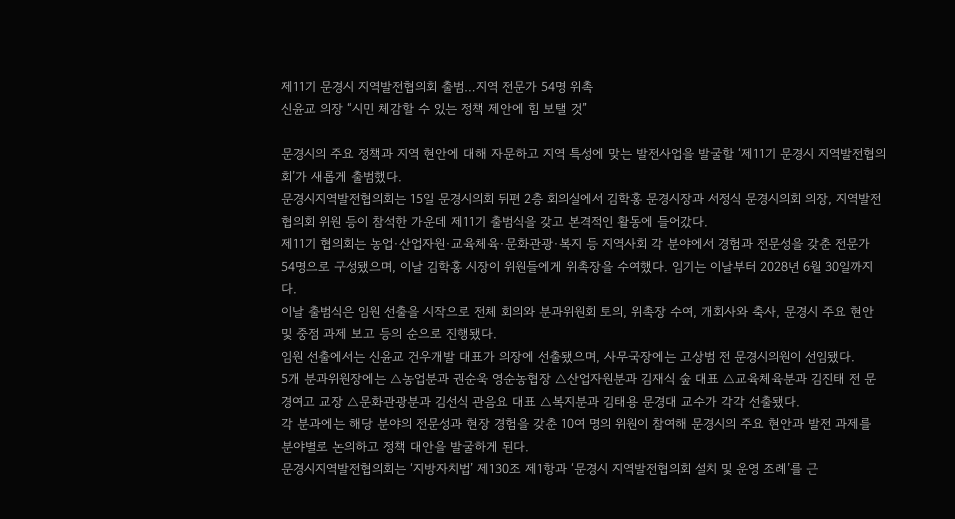제11기 문경시 지역발전협의회 출범…지역 전문가 54명 위촉
신윤교 의장 “시민 체감할 수 있는 정책 제안에 힘 보탤 것”

문경시의 주요 정책과 지역 현안에 대해 자문하고 지역 특성에 맞는 발전사업을 발굴할 ‘제11기 문경시 지역발전협의회’가 새롭게 출범했다.
문경시지역발전협의회는 15일 문경시의회 뒤편 2층 회의실에서 김학홍 문경시장과 서정식 문경시의회 의장, 지역발전협의회 위원 등이 참석한 가운데 제11기 출범식을 갖고 본격적인 활동에 들어갔다.
제11기 협의회는 농업·산업자원·교육체육·문화관광·복지 등 지역사회 각 분야에서 경험과 전문성을 갖춘 전문가 54명으로 구성됐으며, 이날 김학홍 시장이 위원들에게 위촉장을 수여했다. 임기는 이날부터 2028년 6월 30일까지다.
이날 출범식은 임원 선출을 시작으로 전체 회의와 분과위원회 토의, 위촉장 수여, 개회사와 축사, 문경시 주요 현안 및 중점 과제 보고 등의 순으로 진행됐다.
임원 선출에서는 신윤교 건우개발 대표가 의장에 선출됐으며, 사무국장에는 고상범 전 문경시의원이 선임됐다.
5개 분과위원장에는 △농업분과 권순욱 영순농협장 △산업자원분과 김재식 숲 대표 △교육체육분과 김진태 전 문경여고 교장 △문화관광분과 김선식 관음요 대표 △복지분과 김태용 문경대 교수가 각각 선출됐다.
각 분과에는 해당 분야의 전문성과 현장 경험을 갖춘 10여 명의 위원이 참여해 문경시의 주요 현안과 발전 과제를 분야별로 논의하고 정책 대안을 발굴하게 된다.
문경시지역발전협의회는 ‘지방자치법’ 제130조 제1항과 ‘문경시 지역발전협의회 설치 및 운영 조례’를 근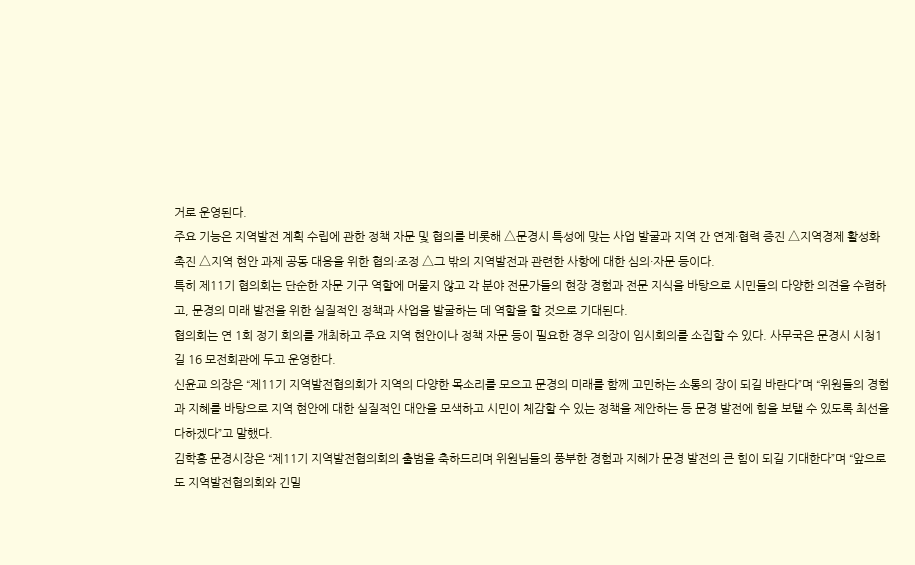거로 운영된다.
주요 기능은 지역발전 계획 수립에 관한 정책 자문 및 협의를 비롯해 △문경시 특성에 맞는 사업 발굴과 지역 간 연계·협력 증진 △지역경제 활성화 촉진 △지역 현안 과제 공동 대응을 위한 협의·조정 △그 밖의 지역발전과 관련한 사항에 대한 심의·자문 등이다.
특히 제11기 협의회는 단순한 자문 기구 역할에 머물지 않고 각 분야 전문가들의 현장 경험과 전문 지식을 바탕으로 시민들의 다양한 의견을 수렴하고, 문경의 미래 발전을 위한 실질적인 정책과 사업을 발굴하는 데 역할을 할 것으로 기대된다.
협의회는 연 1회 정기 회의를 개최하고 주요 지역 현안이나 정책 자문 등이 필요한 경우 의장이 임시회의를 소집할 수 있다. 사무국은 문경시 시청1길 16 모전회관에 두고 운영한다.
신윤교 의장은 “제11기 지역발전협의회가 지역의 다양한 목소리를 모으고 문경의 미래를 함께 고민하는 소통의 장이 되길 바란다”며 “위원들의 경험과 지혜를 바탕으로 지역 현안에 대한 실질적인 대안을 모색하고 시민이 체감할 수 있는 정책을 제안하는 등 문경 발전에 힘을 보탤 수 있도록 최선을 다하겠다”고 말했다.
김학홍 문경시장은 “제11기 지역발전협의회의 출범을 축하드리며 위원님들의 풍부한 경험과 지혜가 문경 발전의 큰 힘이 되길 기대한다”며 “앞으로도 지역발전협의회와 긴밀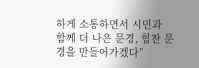하게 소통하면서 시민과 함께 더 나은 문경, 힘찬 문경을 만들어가겠다”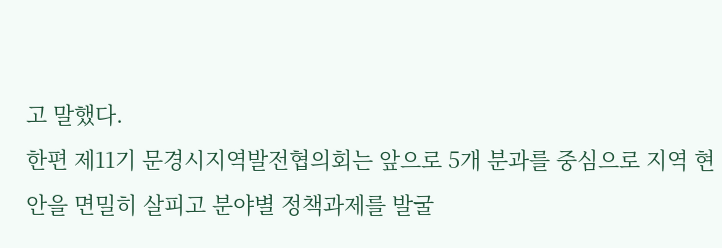고 말했다.
한편 제11기 문경시지역발전협의회는 앞으로 5개 분과를 중심으로 지역 현안을 면밀히 살피고 분야별 정책과제를 발굴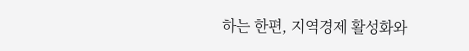하는 한편, 지역경제 활성화와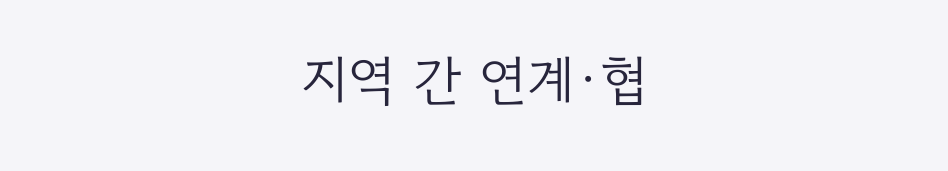지역 간 연계·협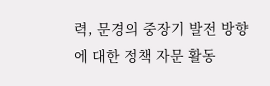력, 문경의 중장기 발전 방향에 대한 정책 자문 활동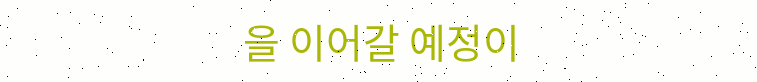을 이어갈 예정이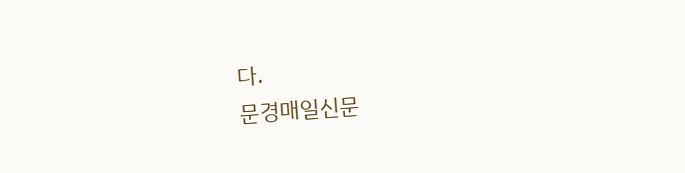다.
문경매일신문